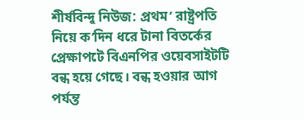শীর্ষবিন্দু নিউজ: প্রথম’ রাষ্ট্রপতি নিয়ে ক’দিন ধরে টানা বিতর্কের প্রেক্ষাপটে বিএনপির ওয়েবসাইটটি বন্ধ হয়ে গেছে। বন্ধ হওয়ার আগ পর্যন্ত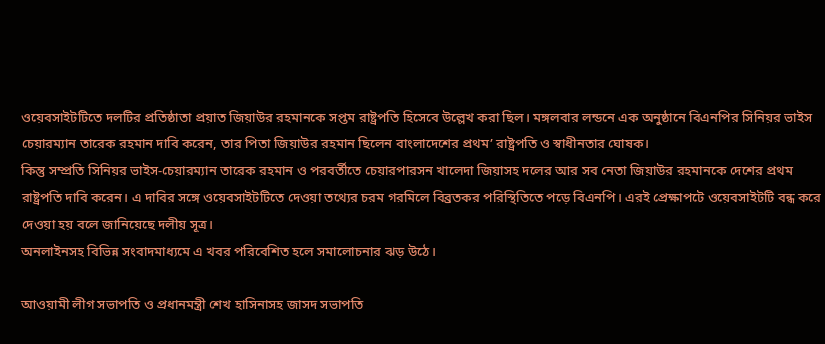ওয়েবসাইটটিতে দলটির প্রতিষ্ঠাতা প্রয়াত জিয়াউর রহমানকে সপ্তম রাষ্ট্রপতি হিসেবে উল্লেখ করা ছিল। মঙ্গলবার লন্ডনে এক অনুষ্ঠানে বিএনপির সিনিয়র ভাইস চেয়ারম্যান তারেক রহমান দাবি করেন, তার পিতা জিয়াউর রহমান ছিলেন বাংলাদেশের প্রথম’ রাষ্ট্রপতি ও স্বাধীনতার ঘোষক।
কিন্তু সম্প্রতি সিনিয়র ভাইস-চেয়ারম্যান তারেক রহমান ও পরবর্তীতে চেয়ারপারসন খালেদা জিয়াসহ দলের আর সব নেতা জিয়াউর রহমানকে দেশের প্রথম রাষ্ট্রপতি দাবি করেন। এ দাবির সঙ্গে ওয়েবসাইটটিতে দেওয়া তথ্যের চরম গরমিলে বিব্রতকর পরিস্থিতিতে পড়ে বিএনপি। এরই প্রেক্ষাপটে ওয়েবসাইটটি বন্ধ করে দেওয়া হয় বলে জানিয়েছে দলীয় সূত্র।
অনলাইনসহ বিভিন্ন সংবাদমাধ্যমে এ খবর পরিবেশিত হলে সমালোচনার ঝড় উঠে।

আওয়ামী লীগ সভাপতি ও প্রধানমন্ত্রী শেখ হাসিনাসহ জাসদ সভাপতি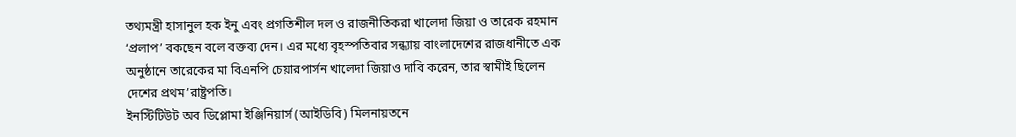তথ্যমন্ত্রী হাসানুল হক ইনু এবং প্রগতিশীল দল ও রাজনীতিকরা খালেদা জিয়া ও তারেক রহমান ‘প্রলাপ’ বকছেন বলে বক্তব্য দেন। এর মধ্যে বৃহস্পতিবার সন্ধ্যায় বাংলাদেশের রাজধানীতে এক অনুষ্ঠানে তারেকের মা বিএনপি চেয়ারপার্সন খালেদা জিয়াও দাবি করেন, তার স্বামীই ছিলেন দেশের প্রথম’রাষ্ট্রপতি।
ইনস্টিটিউট অব ডিপ্লোমা ইঞ্জিনিয়ার্স (আইডিবি) মিলনায়তনে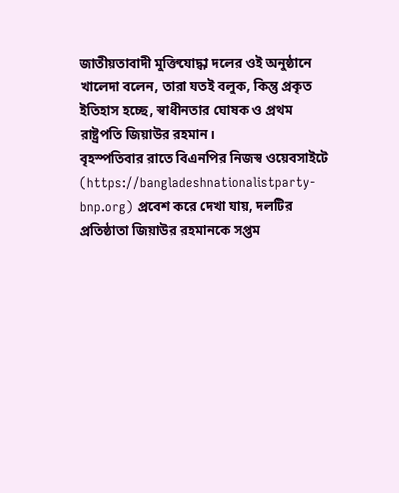জাতীয়তাবাদী মুক্তিযোদ্ধা দলের ওই অনুষ্ঠানে খালেদা বলেন, তারা যতই বলুক, কিন্তু প্রকৃত ইতিহাস হচ্ছে, স্বাধীনতার ঘোষক ও প্রথম রাষ্ট্রপতি জিয়াউর রহমান।
বৃহস্পতিবার রাতে বিএনপির নিজস্ব ওয়েবসাইটে (https://bangladeshnationalistparty-bnp.org) প্রবেশ করে দেখা যায়, দলটির প্রতিষ্ঠাতা জিয়াউর রহমানকে সপ্তম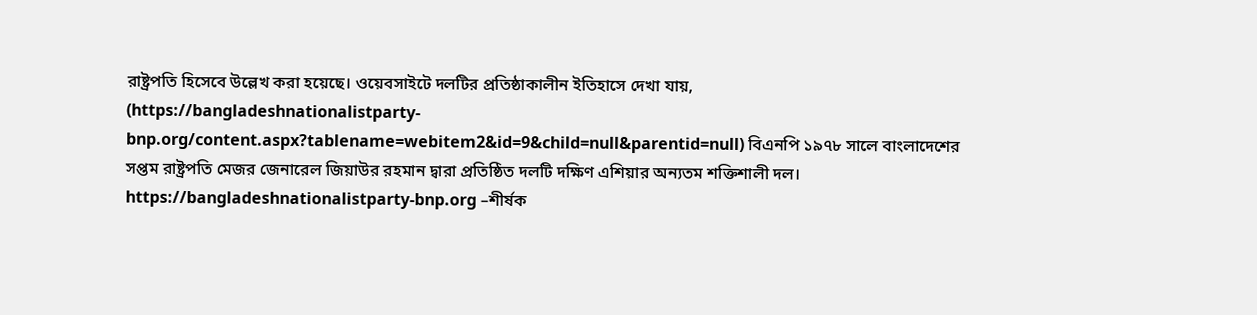রাষ্ট্রপতি হিসেবে উল্লেখ করা হয়েছে। ওয়েবসাইটে দলটির প্রতিষ্ঠাকালীন ইতিহাসে দেখা যায়, (https://bangladeshnationalistparty-bnp.org/content.aspx?tablename=webitem2&id=9&child=null&parentid=null) বিএনপি ১৯৭৮ সালে বাংলাদেশের সপ্তম রাষ্ট্রপতি মেজর জেনারেল জিয়াউর রহমান দ্বারা প্রতিষ্ঠিত দলটি দক্ষিণ এশিয়ার অন্যতম শক্তিশালী দল।
https://bangladeshnationalistparty-bnp.org –শীর্ষক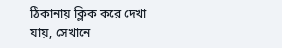ঠিকানায় ক্লিক করে দেখা যায়, সেখানে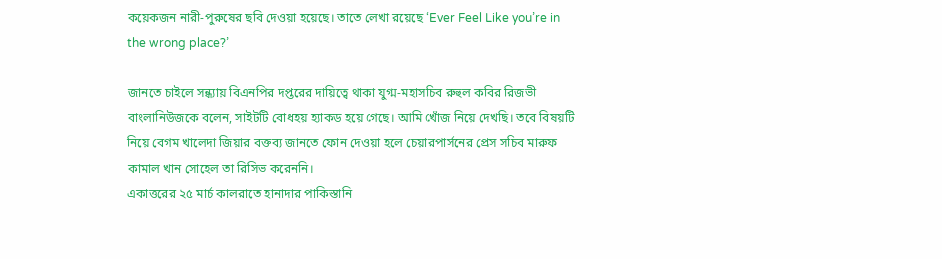কয়েকজন নারী-পুরুষের ছবি দেওয়া হয়েছে। তাতে লেখা রয়েছে ‘Ever Feel Like you’re in the wrong place?’

জানতে চাইলে সন্ধ্যায় বিএনপির দপ্তরের দায়িত্বে থাকা যুগ্ম-মহাসচিব রুহুল কবির রিজভী বাংলানিউজকে বলেন, সাইটটি বোধহয় হ্যাকড হয়ে গেছে। আমি খোঁজ নিয়ে দেখছি। তবে বিষয়টি নিয়ে বেগম খালেদা জিয়ার বক্তব্য জানতে ফোন দেওয়া হলে চেয়ারপার্সনের প্রেস সচিব মারুফ কামাল খান সোহেল তা রিসিভ করেননি।
একাত্তরের ২৫ মার্চ কালরাতে হানাদার পাকিস্তানি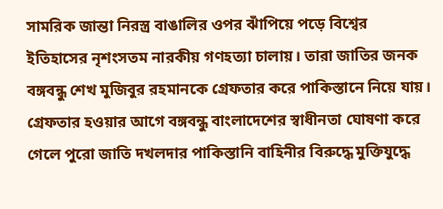সামরিক জান্তা নিরস্ত্র বাঙালির ওপর ঝাঁপিয়ে পড়ে বিশ্বের ইতিহাসের নৃশংসতম নারকীয় গণহত্যা চালায়। তারা জাতির জনক বঙ্গবন্ধু শেখ মুজিবুর রহমানকে গ্রেফতার করে পাকিস্তানে নিয়ে যায়। গ্রেফতার হওয়ার আগে বঙ্গবন্ধু বাংলাদেশের স্বাধীনতা ঘোষণা করে গেলে পুরো জাতি দখলদার পাকিস্তানি বাহিনীর বিরুদ্ধে মুক্তিযুদ্ধে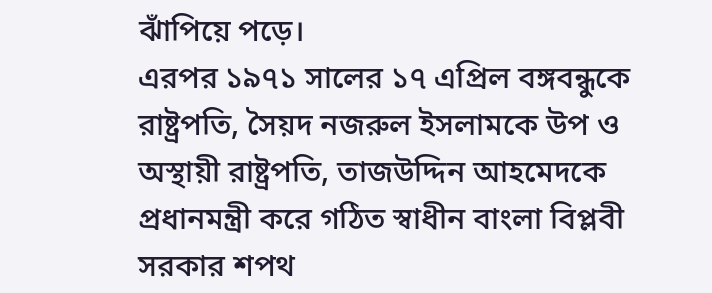ঝাঁপিয়ে পড়ে।
এরপর ১৯৭১ সালের ১৭ এপ্রিল বঙ্গবন্ধুকে রাষ্ট্রপতি, সৈয়দ নজরুল ইসলামকে উপ ও অস্থায়ী রাষ্ট্রপতি, তাজউদ্দিন আহমেদকে প্রধানমন্ত্রী করে গঠিত স্বাধীন বাংলা বিপ্লবী সরকার শপথ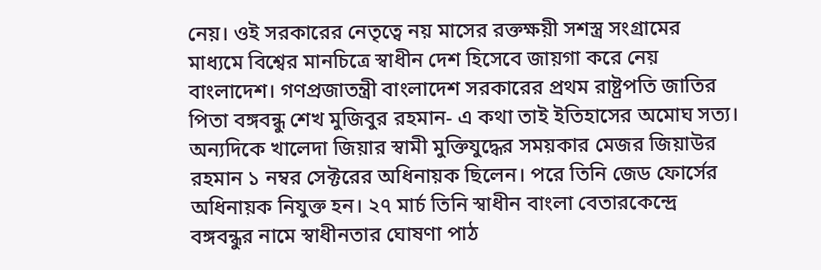নেয়। ওই সরকারের নেতৃত্বে নয় মাসের রক্তক্ষয়ী সশস্ত্র সংগ্রামের মাধ্যমে বিশ্বের মানচিত্রে স্বাধীন দেশ হিসেবে জায়গা করে নেয় বাংলাদেশ। গণপ্রজাতন্ত্রী বাংলাদেশ সরকারের প্রথম রাষ্ট্রপতি জাতির পিতা বঙ্গবন্ধু শেখ মুজিবুর রহমান- এ কথা তাই ইতিহাসের অমোঘ সত্য।
অন্যদিকে খালেদা জিয়ার স্বামী মুক্তিযুদ্ধের সময়কার মেজর জিয়াউর রহমান ১ নম্বর সেক্টরের অধিনায়ক ছিলেন। পরে তিনি জেড ফোর্সের অধিনায়ক নিযুক্ত হন। ২৭ মার্চ তিনি স্বাধীন বাংলা বেতারকেন্দ্রে বঙ্গবন্ধুর নামে স্বাধীনতার ঘোষণা পাঠ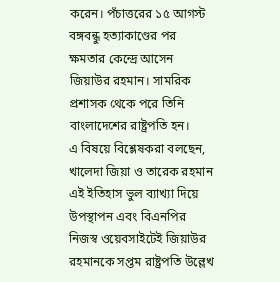করেন। পঁচাত্তরের ১৫ আগস্ট বঙ্গবন্ধু হত্যাকাণ্ডের পর ক্ষমতার কেন্দ্রে আসেন জিয়াউর রহমান। সামরিক প্রশাসক থেকে পরে তিনি বাংলাদেশের রাষ্ট্রপতি হন।
এ বিষয়ে বিশ্লেষকরা বলছেন, খালেদা জিয়া ও তারেক রহমান এই ইতিহাস ভুল ব্যাখ্যা দিয়ে উপস্থাপন এবং বিএনপির নিজস্ব ওয়েবসাইটেই জিয়াউর রহমানকে সপ্তম রাষ্ট্রপতি উল্লেখ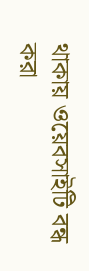থাকায় ওয়েবসাইটি বন্ধ করা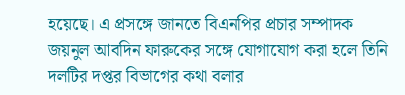হয়েছে। এ প্রসঙ্গে জানতে বিএনপির প্রচার সম্পাদক জয়নুল আবদিন ফারুকের সঙ্গে যোগাযোগ করা হলে তিনি দলটির দপ্তর বিভাগের কথা বলার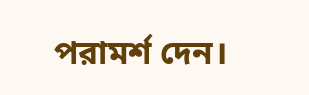পরামর্শ দেন।